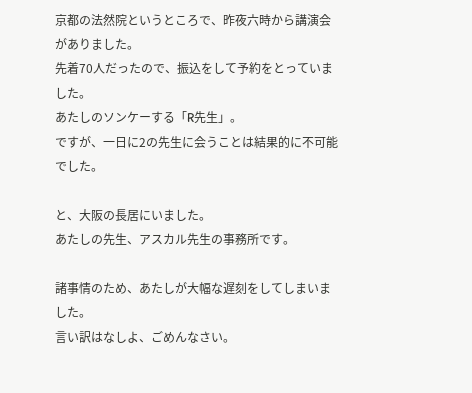京都の法然院というところで、昨夜六時から講演会がありました。
先着70人だったので、振込をして予約をとっていました。
あたしのソンケーする「R先生」。
ですが、一日に2の先生に会うことは結果的に不可能でした。

と、大阪の長居にいました。
あたしの先生、アスカル先生の事務所です。

諸事情のため、あたしが大幅な遅刻をしてしまいました。
言い訳はなしよ、ごめんなさい。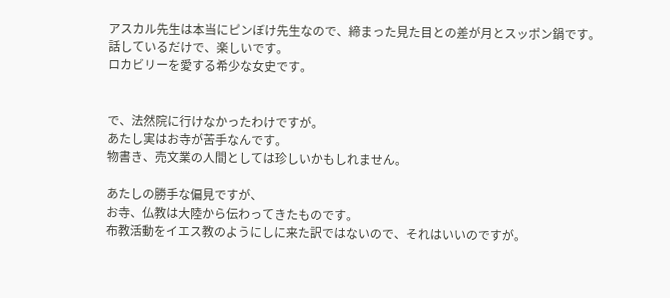アスカル先生は本当にピンぼけ先生なので、締まった見た目との差が月とスッポン鍋です。
話しているだけで、楽しいです。
ロカビリーを愛する希少な女史です。


で、法然院に行けなかったわけですが。
あたし実はお寺が苦手なんです。
物書き、売文業の人間としては珍しいかもしれません。

あたしの勝手な偏見ですが、
お寺、仏教は大陸から伝わってきたものです。
布教活動をイエス教のようにしに来た訳ではないので、それはいいのですが。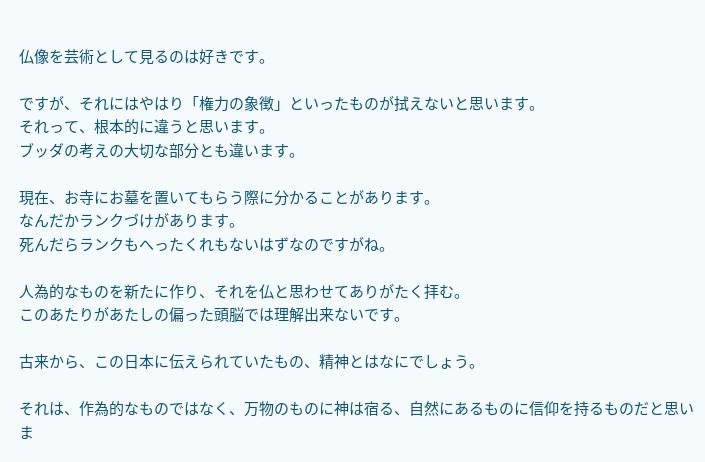仏像を芸術として見るのは好きです。

ですが、それにはやはり「権力の象徴」といったものが拭えないと思います。
それって、根本的に違うと思います。
ブッダの考えの大切な部分とも違います。

現在、お寺にお墓を置いてもらう際に分かることがあります。
なんだかランクづけがあります。
死んだらランクもへったくれもないはずなのですがね。

人為的なものを新たに作り、それを仏と思わせてありがたく拝む。
このあたりがあたしの偏った頭脳では理解出来ないです。

古来から、この日本に伝えられていたもの、精神とはなにでしょう。

それは、作為的なものではなく、万物のものに神は宿る、自然にあるものに信仰を持るものだと思いま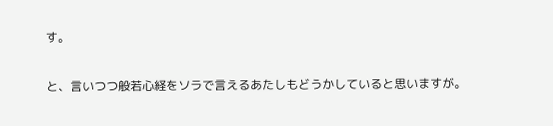す。

と、言いつつ般若心経をソラで言えるあたしもどうかしていると思いますが。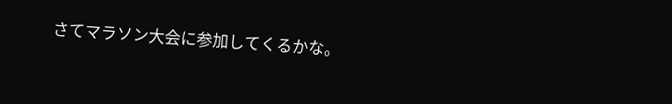さてマラソン大会に参加してくるかな。